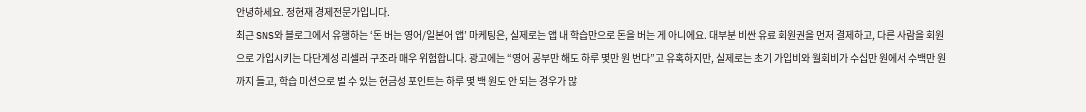안녕하세요. 정현재 경제전문가입니다.
최근 SNS와 블로그에서 유행하는 ‘돈 버는 영어/일본어 앱’ 마케팅은, 실제로는 앱 내 학습만으로 돈을 버는 게 아니에요. 대부분 비싼 유료 회원권을 먼저 결제하고, 다른 사람을 회원으로 가입시키는 다단계성 리셀러 구조라 매우 위험합니다. 광고에는 “영어 공부만 해도 하루 몇만 원 번다”고 유혹하지만, 실제로는 초기 가입비와 월회비가 수십만 원에서 수백만 원까지 들고, 학습 미션으로 벌 수 있는 현금성 포인트는 하루 몇 백 원도 안 되는 경우가 많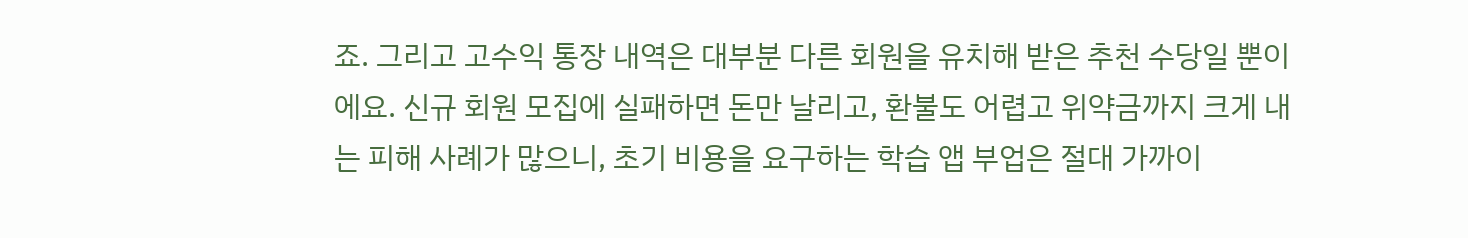죠. 그리고 고수익 통장 내역은 대부분 다른 회원을 유치해 받은 추천 수당일 뿐이에요. 신규 회원 모집에 실패하면 돈만 날리고, 환불도 어렵고 위약금까지 크게 내는 피해 사례가 많으니, 초기 비용을 요구하는 학습 앱 부업은 절대 가까이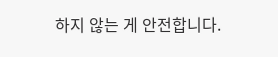하지 않는 게 안전합니다.